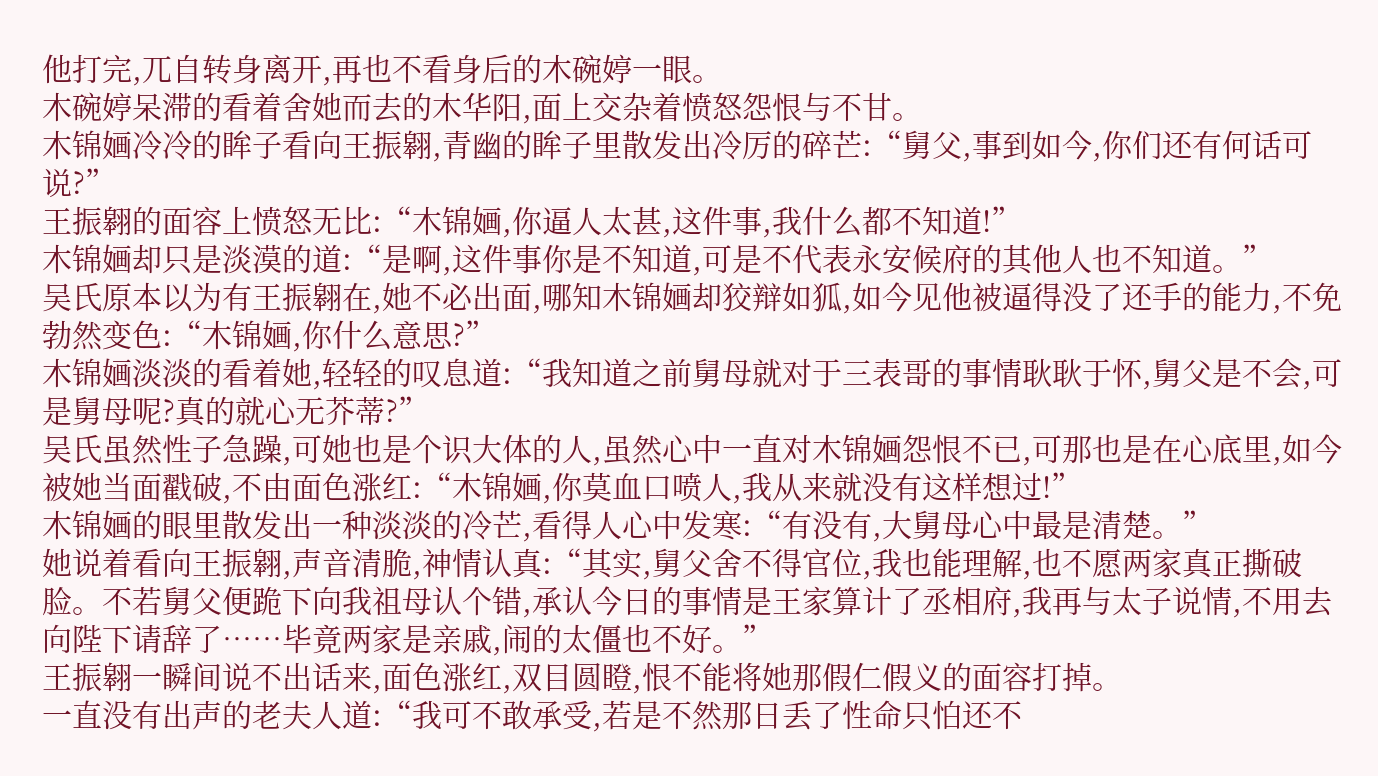他打完,兀自转身离开,再也不看身后的木碗婷一眼。
木碗婷呆滞的看着舍她而去的木华阳,面上交杂着愤怒怨恨与不甘。
木锦婳冷冷的眸子看向王振翱,青幽的眸子里散发出冷厉的碎芒:“舅父,事到如今,你们还有何话可说?”
王振翱的面容上愤怒无比:“木锦婳,你逼人太甚,这件事,我什么都不知道!”
木锦婳却只是淡漠的道:“是啊,这件事你是不知道,可是不代表永安候府的其他人也不知道。”
吴氏原本以为有王振翱在,她不必出面,哪知木锦婳却狡辩如狐,如今见他被逼得没了还手的能力,不免勃然变色:“木锦婳,你什么意思?”
木锦婳淡淡的看着她,轻轻的叹息道:“我知道之前舅母就对于三表哥的事情耿耿于怀,舅父是不会,可是舅母呢?真的就心无芥蒂?”
吴氏虽然性子急躁,可她也是个识大体的人,虽然心中一直对木锦婳怨恨不已,可那也是在心底里,如今被她当面戳破,不由面色涨红:“木锦婳,你莫血口喷人,我从来就没有这样想过!”
木锦婳的眼里散发出一种淡淡的冷芒,看得人心中发寒:“有没有,大舅母心中最是清楚。”
她说着看向王振翱,声音清脆,神情认真:“其实,舅父舍不得官位,我也能理解,也不愿两家真正撕破脸。不若舅父便跪下向我祖母认个错,承认今日的事情是王家算计了丞相府,我再与太子说情,不用去向陛下请辞了……毕竟两家是亲戚,闹的太僵也不好。”
王振翱一瞬间说不出话来,面色涨红,双目圆瞪,恨不能将她那假仁假义的面容打掉。
一直没有出声的老夫人道:“我可不敢承受,若是不然那日丢了性命只怕还不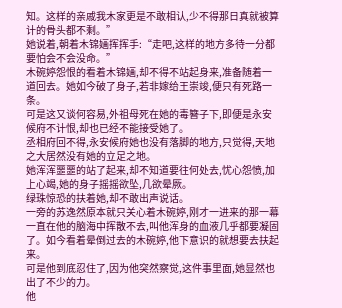知。这样的亲戚我木家更是不敢相认,少不得那日真就被算计的骨头都不剩。”
她说着,朝着木锦婳挥挥手:“走吧,这样的地方多待一分都要怕会不会没命。”
木碗婷怨恨的看着木锦婳,却不得不站起身来,准备随着一道回去。她如今破了身子,若非嫁给王崇竣,便只有死路一条。
可是这又谈何容易,外祖母死在她的毒簪子下,即便是永安候府不计恨,却也已经不能接受她了。
丞相府回不得,永安候府她也没有落脚的地方,只觉得,天地之大居然没有她的立足之地。
她浑浑噩噩的站了起来,却不知道要往何处去,忧心怨愤,加上心竭,她的身子摇摇欲坠,几欲晕厥。
绿珠惊恐的扶着她,却不敢出声说话。
一旁的苏逸然原本就只关心着木碗婷,刚才一进来的那一幕一直在他的脑海中挥散不去,叫他浑身的血液几乎都要凝固了。如今看着晕倒过去的木碗婷,他下意识的就想要去扶起来。
可是他到底忍住了,因为他突然察觉,这件事里面,她显然也出了不少的力。
他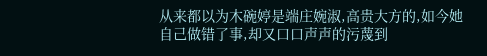从来都以为木碗婷是端庄婉淑,高贵大方的,如今她自己做错了事,却又口口声声的污蔑到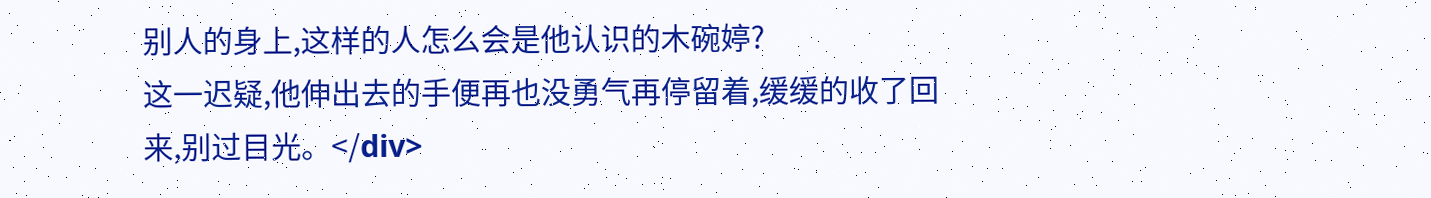别人的身上,这样的人怎么会是他认识的木碗婷?
这一迟疑,他伸出去的手便再也没勇气再停留着,缓缓的收了回来,别过目光。</div>